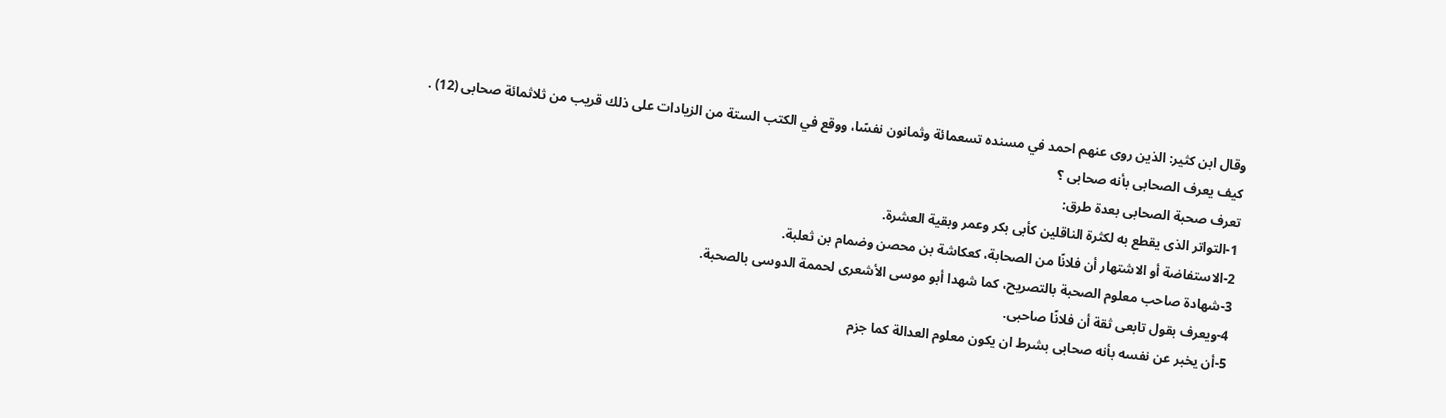وقال ابن كثير: الذين روى عنهم احمد في مسنده تسعمائة وثمانون نفسًا، ووقع في الكتب الستة من الزيادات على ذلك قريب من ثلاثمائة صحابى (12) .
كيف يعرف الصحابى بأنه صحابى ؟
تعرف صحبة الصحابى بعدة طرق:
1-التواتر الذى يقطع به لكثرة الناقلين كأبى بكر وعمر وبقية العشرة.
2-الاستفاضة أو الاشتهار أن فلانًا من الصحابة، كعكاشة بن محصن وضمام بن ثعلبة.
3-شهادة صاحب معلوم الصحبة بالتصريح، كما شهدا أبو موسى الأشعرى لحممة الدوسى بالصحبة.
4-ويعرف بقول تابعى ثقة أن فلانًا صاحبى.
5-أن يخبر عن نفسه بأنه صحابى بشرط ان يكون معلوم العدالة كما جزم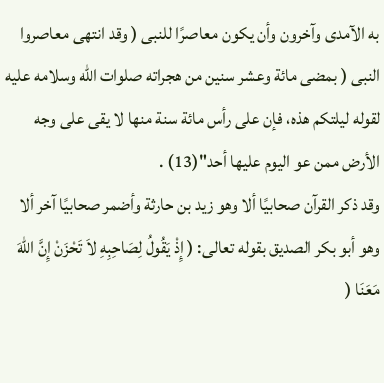به الآمدى وآخرون وأن يكون معاصرًا للنبى ( وقد انتهى معاصروا النبى ( بمضى مائة وعشر سنين من هجراته صلوات الله وسلامه عليه لقوله ليلتكم هذه، فإن على رأس مائة سنة منها لا يقى على وجه الأرض ممن عو اليوم عليها أحد"(13) .
وقد ذكر القرآن صحابيًا ألا وهو زيد بن حارثة وأضمر صحابيًا آخر ألا وهو أبو بكر الصديق بقوله تعالى: ( إِذْ يَقُولُ لِصَاحِبِهِ لاَ تَحْزَنْ إِنَّ اللّهَ مَعَنَا (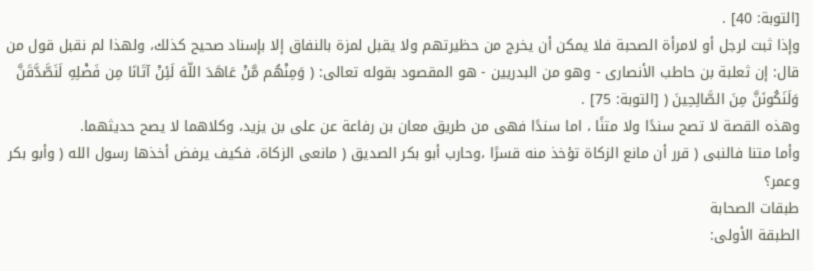[التوبة: 40] .
وإذا ثبت لرجل أو لامرأة الصحبة فلا يمكن أن يخرج من حظيرتهم ولا يقبل لمزة بالنفاق إلا بإسناد صحيح كذلك، ولهذا لم نقبل قول من قال: إن ثعلبة بن حاطب الأنصارى - وهو من البدريين - هو المقصود بقوله تعالى: ( وَمِنْهُم مَّنْ عَاهَدَ اللّهَ لَئِنْ آتَانَا مِن فَضْلِهِ لَنَصَّدَّقَنَّ وَلَنَكُونَنَّ مِنَ الصَّالِحِينَ ( [التوبة: 75] .
وهذه القصة لا تصح سندًا ولا متنًا ، اما سندًا فهى من طريق معان بن رفاعة عن على بن يزيد، وكلاهما لا يصح حديثهما.
وأما متنا فالنبى ( قرر أن مانع الزكاة تؤخذ منه قسرًا ،وحارب أبو بكر الصديق ( مانعى الزكاة، فكيف يرفض أخذها رسول الله ( وأبو بكر وعمر؟
طبقات الصحابة
الطبقة الأولى: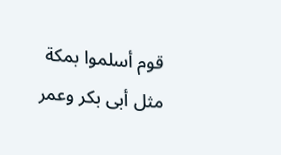قوم أسلموا بمكة مثل أبى بكر وعمر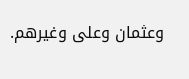وعثمان وعلى وغيرهم.